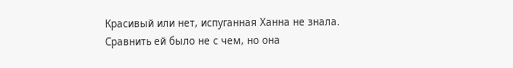Красивый или нет, испуганная Ханна не знала. Сравнить ей было не с чем, но она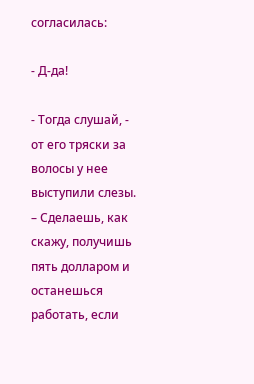согласилась:

- Д-да!

- Тогда слушай, - от его тряски за волосы у нее выступили слезы. – Сделаешь, как скажу, получишь пять долларом и останешься работать, если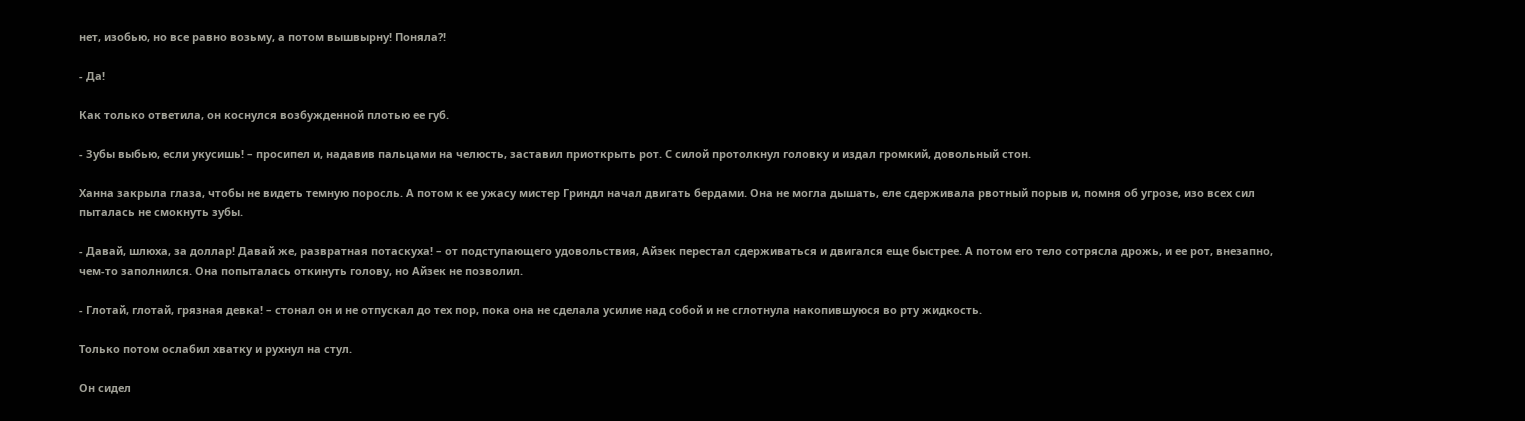нет, изобью, но все равно возьму, а потом вышвырну! Поняла?!

- Да!

Как только ответила, он коснулся возбужденной плотью ее губ.

- Зубы выбью, если укусишь! – просипел и, надавив пальцами на челюсть, заставил приоткрыть рот. С силой протолкнул головку и издал громкий, довольный стон.

Ханна закрыла глаза, чтобы не видеть темную поросль. А потом к ее ужасу мистер Гриндл начал двигать бердами. Она не могла дышать, еле сдерживала рвотный порыв и, помня об угрозе, изо всех сил пыталась не смокнуть зубы.

- Давай, шлюха, за доллар! Давай же, развратная потаскуха! – от подступающего удовольствия, Айзек перестал сдерживаться и двигался еще быстрее. А потом его тело сотрясла дрожь, и ее рот, внезапно, чем-то заполнился. Она попыталась откинуть голову, но Айзек не позволил.

- Глотай, глотай, грязная девка! – стонал он и не отпускал до тех пор, пока она не сделала усилие над собой и не сглотнула накопившуюся во рту жидкость.

Только потом ослабил хватку и рухнул на стул.

Он сидел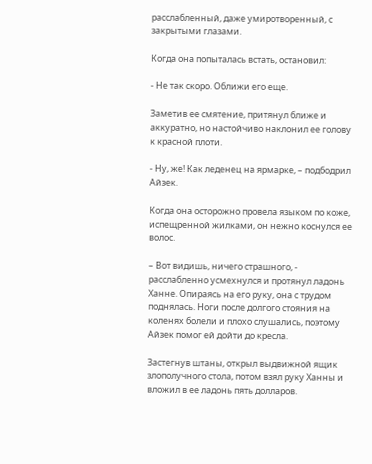расслабленный, даже умиротворенный, с закрытыми глазами.

Когда она попыталась встать, остановил:

- Не так скоро. Оближи его еще.

Заметив ее смятение, притянул ближе и аккуратно, но настойчиво наклонил ее голову к красной плоти.

- Ну, же! Как леденец на ярмарке, – подбодрил Айзек.

Когда она осторожно провела языком по коже, испещренной жилками, он нежно коснулся ее волос.

– Вот видишь, ничего страшного, - расслабленно усмехнулся и протянул ладонь Ханне. Опираясь на его руку, она с трудом поднялась. Ноги после долгого стояния на коленях болели и плохо слушались, поэтому Айзек помог ей дойти до кресла.

Застегнув штаны, открыл выдвижной ящик злополучного стола, потом взял руку Ханны и вложил в ее ладонь пять долларов.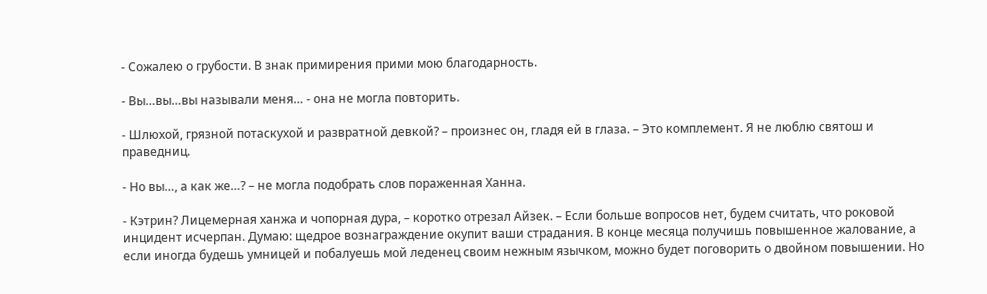- Сожалею о грубости. В знак примирения прими мою благодарность.

- Вы…вы…вы называли меня… - она не могла повторить.

- Шлюхой, грязной потаскухой и развратной девкой? – произнес он, гладя ей в глаза. – Это комплемент. Я не люблю святош и праведниц.

- Но вы…, а как же…? – не могла подобрать слов пораженная Ханна.

- Кэтрин? Лицемерная ханжа и чопорная дура, – коротко отрезал Айзек. – Если больше вопросов нет, будем считать, что роковой инцидент исчерпан. Думаю: щедрое вознаграждение окупит ваши страдания. В конце месяца получишь повышенное жалование, а если иногда будешь умницей и побалуешь мой леденец своим нежным язычком, можно будет поговорить о двойном повышении. Но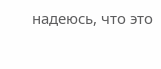надеюсь, что это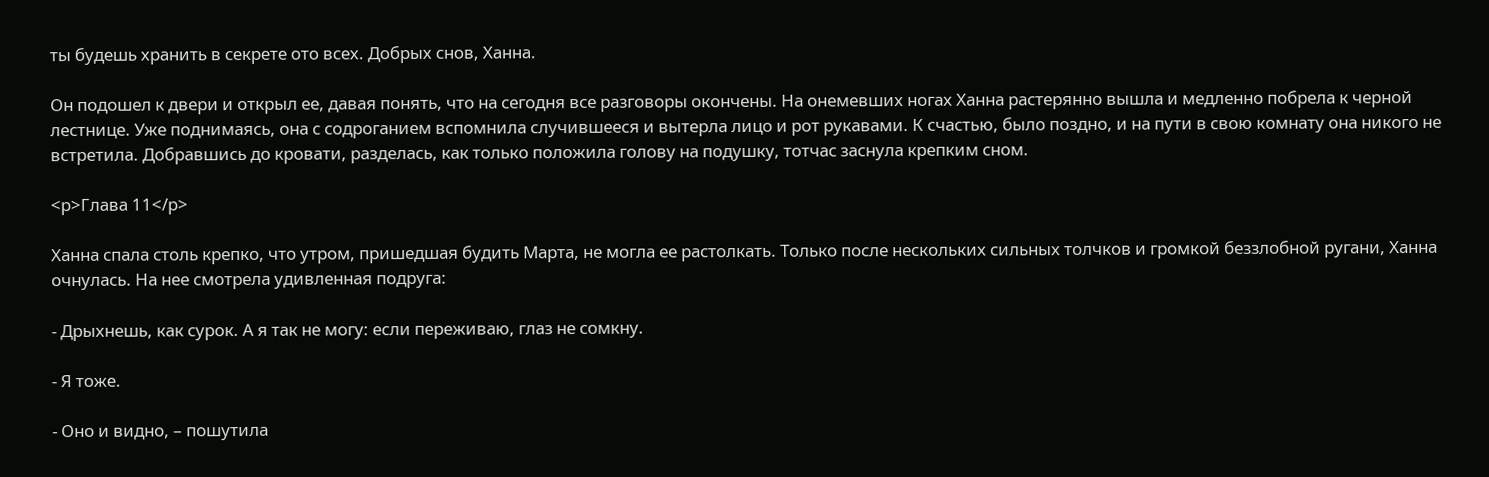ты будешь хранить в секрете ото всех. Добрых снов, Ханна.

Он подошел к двери и открыл ее, давая понять, что на сегодня все разговоры окончены. На онемевших ногах Ханна растерянно вышла и медленно побрела к черной лестнице. Уже поднимаясь, она с содроганием вспомнила случившееся и вытерла лицо и рот рукавами. К счастью, было поздно, и на пути в свою комнату она никого не встретила. Добравшись до кровати, разделась, как только положила голову на подушку, тотчас заснула крепким сном.

<p>Глава 11</p>

Ханна спала столь крепко, что утром, пришедшая будить Марта, не могла ее растолкать. Только после нескольких сильных толчков и громкой беззлобной ругани, Ханна очнулась. На нее смотрела удивленная подруга:

- Дрыхнешь, как сурок. А я так не могу: если переживаю, глаз не сомкну.

- Я тоже.

- Оно и видно, – пошутила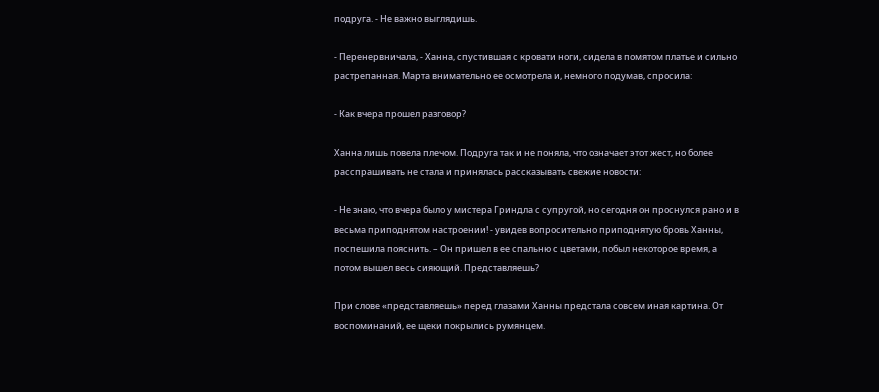подруга. - Не важно выглядишь.

- Перенервничала, - Ханна, спустившая с кровати ноги, сидела в помятом платье и сильно растрепанная. Марта внимательно ее осмотрела и, немного подумав, спросила:

- Как вчера прошел разговор?

Ханна лишь повела плечом. Подруга так и не поняла, что означает этот жест, но более расспрашивать не стала и принялась рассказывать свежие новости:

- Не знаю, что вчера было у мистера Гриндла с супругой, но сегодня он проснулся рано и в весьма приподнятом настроении! - увидев вопросительно приподнятую бровь Ханны, поспешила пояснить. – Он пришел в ее спальню с цветами, побыл некоторое время, а потом вышел весь сияющий. Представляешь?

При слове «представляешь» перед глазами Ханны предстала совсем иная картина. От воспоминаний, ее щеки покрылись румянцем.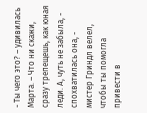- Ты чего это? – удивилась Марта. – Что ни скажи, сразу трепещешь, как юная леди. А, чуть не забыла, - спохватилась она, - мистер Гриндл велел, чтобы ты помогла привести в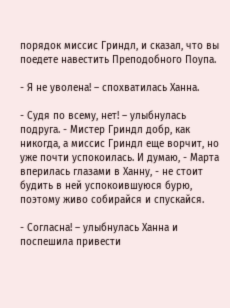порядок миссис Гриндл, и сказал, что вы поедете навестить Преподобного Поупа.

- Я не уволена! – спохватилась Ханна.

- Судя по всему, нет! – улыбнулась подруга. - Мистер Гриндл добр, как никогда, а миссис Гриндл еще ворчит, но уже почти успокоилась. И думаю, - Марта вперилась глазами в Ханну, - не стоит будить в ней успокоившуюся бурю, поэтому живо собирайся и спускайся.

- Согласна! – улыбнулась Ханна и поспешила привести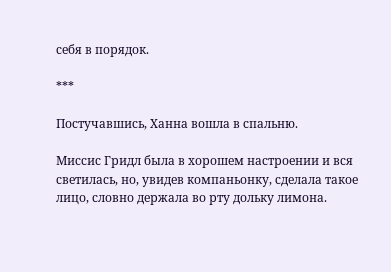себя в порядок.

***

Постучавшись, Ханна вошла в спальню.

Миссис Гридл была в хорошем настроении и вся светилась, но, увидев компаньонку, сделала такое лицо, словно держала во рту дольку лимона.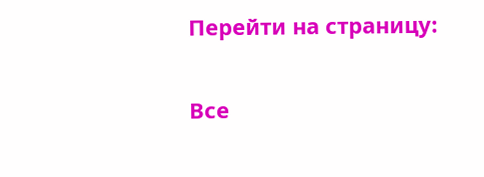Перейти на страницу:

Все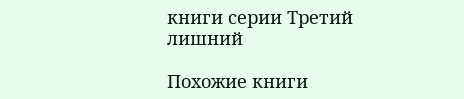книги серии Третий лишний

Похожие книги